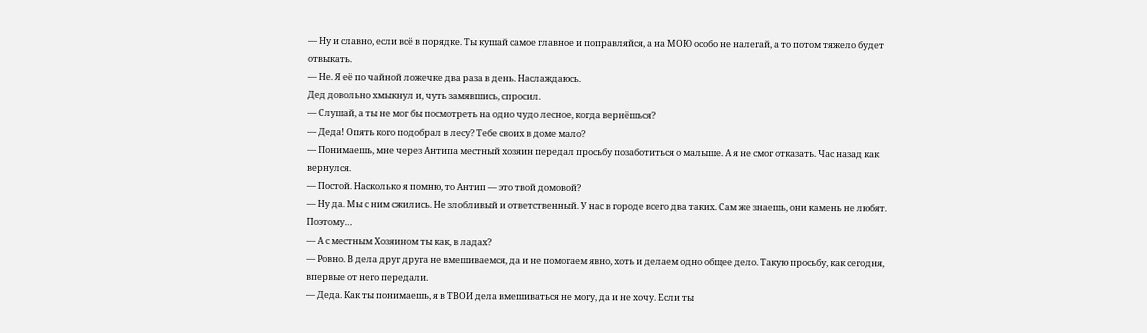— Ну и славно, если всё в порядке. Ты кушай самое главное и поправляйся, а на МОЮ особо не налегай, а то потом тяжело будет отвыкать.
— Не. Я её по чайной ложечке два раза в день. Наслаждаюсь.
Дед довольно хмыкнул и, чуть замявшись, спросил.
— Слушай, а ты не мог бы посмотреть на одно чудо лесное, когда вернёшься?
— Деда! Опять кого подобрал в лесу? Тебе своих в доме мало?
— Понимаешь, мне через Антипа местный хозяин передал просьбу позаботиться о малыше. А я не смог отказать. Час назад как вернулся.
— Постой. Насколько я помню, то Антип — это твой домовой?
— Ну да. Мы с ним сжились. Не злобливый и ответственный. У нас в городе всего два таких. Сам же знаешь, они камень не любят. Поэтому…
— А с местным Хозяином ты как, в ладах?
— Ровно. В дела друг друга не вмешиваемся, да и не помогаем явно, хоть и делаем одно общее дело. Такую просьбу, как сегодня, впервые от него передали.
— Деда. Как ты понимаешь, я в ТВОИ дела вмешиваться не могу, да и не хочу. Если ты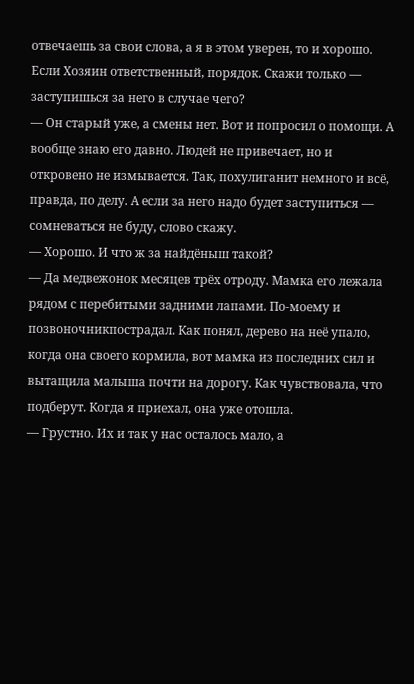отвечаешь за свои слова, а я в этом уверен, то и хорошо. Если Хозяин ответственный, порядок. Скажи только — заступишься за него в случае чего?
— Он старый уже, а смены нет. Вот и попросил о помощи. А вообще знаю его давно. Людей не привечает, но и откровено не измывается. Так, похулиганит немного и всё, правда, по делу. А если за него надо будет заступиться — сомневаться не буду, слово скажу.
— Хорошо. И что ж за найдёныш такой?
— Да медвежонок месяцев трёх отроду. Мамка его лежала рядом с перебитыми задними лапами. По-моему и позвоночникпострадал. Как понял, дерево на неё упало, когда она своего кормила, вот мамка из последних сил и вытащила малыша почти на дорогу. Как чувствовала, что подберут. Когда я приехал, она уже отошла.
— Грустно. Их и так у нас осталось мало, а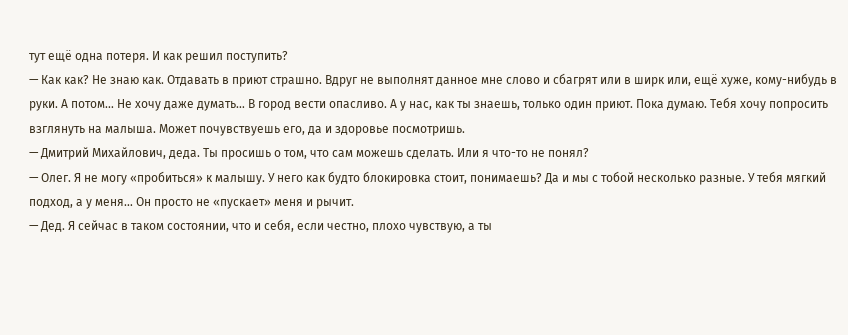тут ещё одна потеря. И как решил поступить?
— Как как? Не знаю как. Отдавать в приют страшно. Вдруг не выполнят данное мне слово и сбагрят или в ширк или, ещё хуже, кому-нибудь в руки. А потом… Не хочу даже думать… В город вести опасливо. А у нас, как ты знаешь, только один приют. Пока думаю. Тебя хочу попросить взглянуть на малыша. Может почувствуешь его, да и здоровье посмотришь.
— Дмитрий Михайлович, деда. Ты просишь о том, что сам можешь сделать. Или я что-то не понял?
— Олег. Я не могу «пробиться» к малышу. У него как будто блокировка стоит, понимаешь? Да и мы с тобой несколько разные. У тебя мягкий подход, а у меня… Он просто не «пускает» меня и рычит.
— Дед. Я сейчас в таком состоянии, что и себя, если честно, плохо чувствую, а ты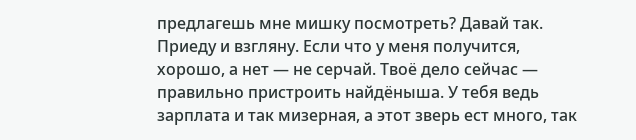предлагешь мне мишку посмотреть? Давай так. Приеду и взгляну. Если что у меня получится, хорошо, а нет — не серчай. Твоё дело сейчас — правильно пристроить найдёныша. У тебя ведь зарплата и так мизерная, а этот зверь ест много, так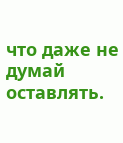что даже не думай оставлять.